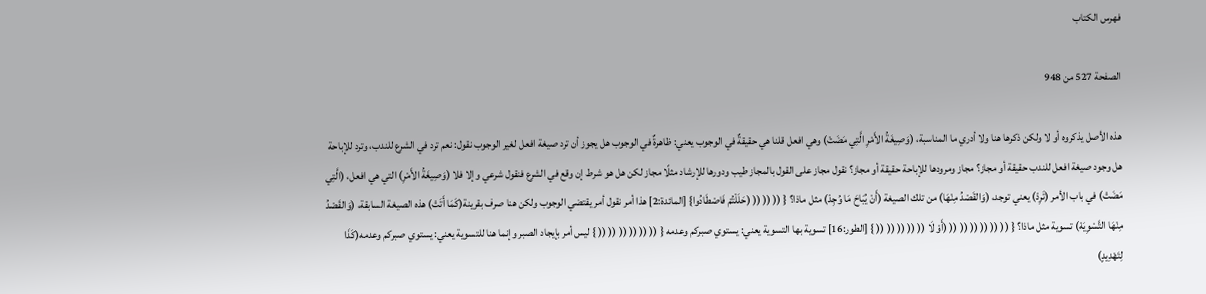فهرس الكتاب

الصفحة 527 من 948

هذه الأصل يذكروه أو لا ولكن ذكرها هنا ولا أدري ما المناسبة، (وَصِيغَةُ الأَمْرِ الَّتِي مَضَتْ) وهي افعل قلنا هي حقيقةٌ في الوجوب يعني: ظاهرةٌ في الوجوب هل يجوز أن ترد صيغة افعل لغير الوجوب نقول: نعم ترد في الشرع للندب، وترد للإباحة هل وجود صيغة افعل للندب حقيقة أو مجاز؟ مجاز ومرودها للإباحة حقيقة أو مجاز؟ نقول مجاز على القول بالمجاز طيب ودورها للإرشاد مثلًا مجاز لكن هل هو شرط إن وقع في الشرع فنقول شرعي وإلا فلا (وَصِيغَةُ الأَمْرِ) التي هي افعل، (الَّتِي مَضَتْ) في باب الأمر (تَرِدْ) يعني توجد، (وَالقَصْدُ مِنْهَا) من تلك الصيغة (أَنْ يُبَاحَ مَا وُجِدْ) مثل ماذا؟ { (( (( (( (حَلَلْتُمْ فَاصْطَادُوا} [المائدة:2] هذا أمر نقول أمر يقتضي الوجوب ولكن هنا صرف بقرينة(كَمَا أَتَتْ) هذه الصيغة السابقة، (وَالقَصْدُ مِنْهَا التَّسْوِيَهْ) تسوية مثل ماذا؟ { (( (( (( (( (( (( (أَوْ لَا (( (( (( (( (( } [الطور:16] تسوية بها التسوية يعني: يستوي صبركم وعدمه { (( (( (( (( (( (( } ليس أمر بإيجاد الصبر وإنما هنا للتسوية يعني: يستوي صبركم وعدمه(كَذَا لِتَهْدِيدٍ)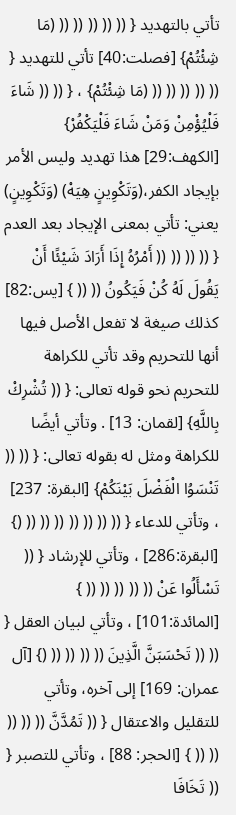تأتي بالتهديد { (( (( (( (( (( (مَا شِئْتُمْ} [فصلت:40] تأتي للتهديد { (( (( (( (( (( (مَا شِئْتُمْ} ، { (( (( شَاءَ فَلْيُؤْمِنْ وَمَنْ شَاءَ فَلْيَكْفُرْ} [الكهف:29] هذا تهديد وليس الأمر بإيجاد الكفر،(وَتَكْوِينٍ هِيَهْ) (وَتَكْوِينٍ) يعني: تأتي بمعنى الإيجاد بعد العدم { (( (( (( (( أَمْرُهُ إِذَا أَرَادَ شَيْئًا أَنْ يَقُولَ لَهُ كُنْ فَيَكُونُ (( (( } [يس:82] كذلك صيغة لا تفعل الأصل فيها أنها للتحريم وقد تأتي للكراهة للتحريم نحو قوله تعالى: { (( تُشْرِكْ بِاللَّهِ} [لقمان: 13] . وتأتي أيضًا للكراهة ومثل له بقوله تعالى: { (( (( تَنْسَوُا الْفَضْلَ بَيْنَكُمْ} [البقرة: 237] ، وتأتي للدعاء { (( (( (( (( (( (( (( (} [البقرة:286] ، وتأتي للإرشاد { (( تَسْأَلُوا عَنْ (( (( (( (( (( } [المائدة:101] ، وتأتي لبيان العقل { (( (( تَحْسَبَنَّ الَّذِينَ (( (( (( (( (} [آل عمران: 169] إلى آخره، وتأتي للتقليل والاعتقال { (( تَمُدَّنَّ (( (( (( (( (( } [الحجر: 88] ، وتأتي للتصبر { (( تَخَافَا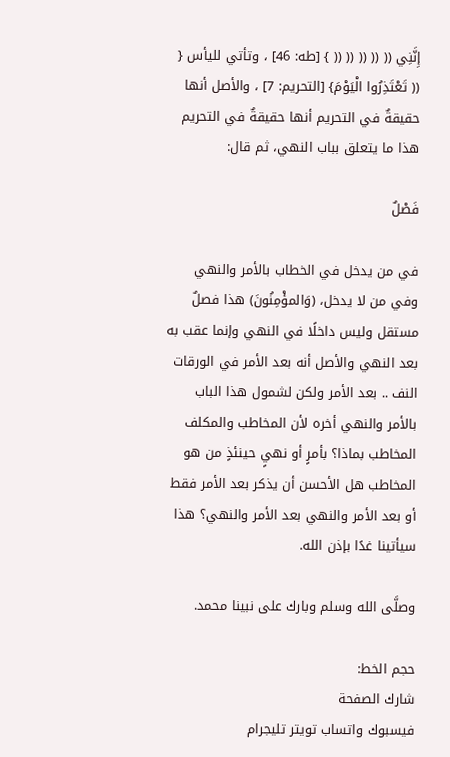إِنَّنِي (( (( (( (( (( } [طه: 46] ، وتأتي لليأس { (( تَعْتَذِرُوا الْيَوْمَ} [التحريم: 7] ، والأصل أنها حقيقةٌ في التحريم أنها حقيقةٌ في التحريم هذا ما يتعلق بباب النهي، ثم قال:

فَصْلٌ

في من يدخل في الخطاب بالأمر والنهي وفي من لا يدخل، (وَالمؤْمِنُونَ) هذا فصلٌ مستقل وليس داخلًا في النهي وإنما عقب به بعد النهي والأصل أنه بعد الأمر في الورقات النف .. بعد الأمر ولكن لشمول هذا الباب بالأمر والنهي أخره لأن المخاطب والمكلف المخاطب بماذا؟ بأمرٍ أو نهيٍ حينئذٍ من هو المخاطب هل الأحسن أن يذكر بعد الأمر فقط أو بعد الأمر والنهي بعد الأمر والنهي؟ هذا سيأتينا غدًا بإذن الله.

وصلَّى الله وسلم وبارك على نبينا محمد.

حجم الخط:
شارك الصفحة
فيسبوك واتساب تويتر تليجرام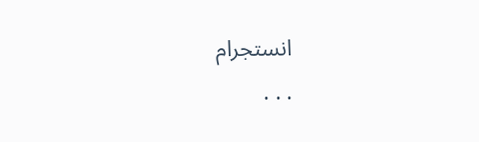انستجرام
. . .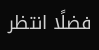فضلًا انتظر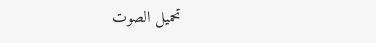تحميل الصوت